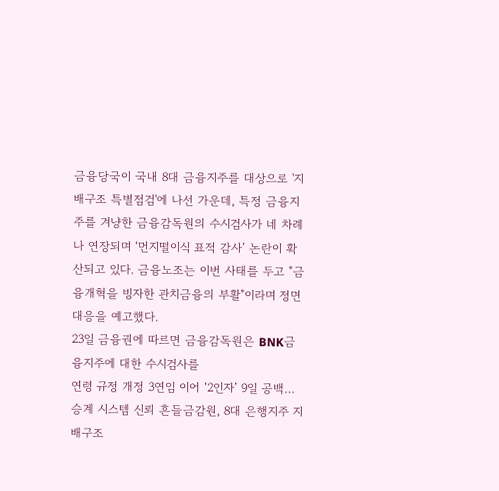금융당국이 국내 8대 금융지주를 대상으로 '지배구조 특별점검'에 나선 가운데, 특정 금융지주를 겨냥한 금융감독원의 수시검사가 네 차례나 연장되며 ‘먼지떨이식 표적 감사’ 논란이 확산되고 있다. 금융노조는 이번 사태를 두고 "금융개혁을 빙자한 관치금융의 부활"이라며 정면 대응을 예고했다.
23일 금융권에 따르면 금융감독원은 BNK금융지주에 대한 수시검사를
연령 규정 개정 3연임 이어 ‘2인자’ 9일 공백…승계 시스템 신뢰 흔들금감원, 8대 은행지주 지배구조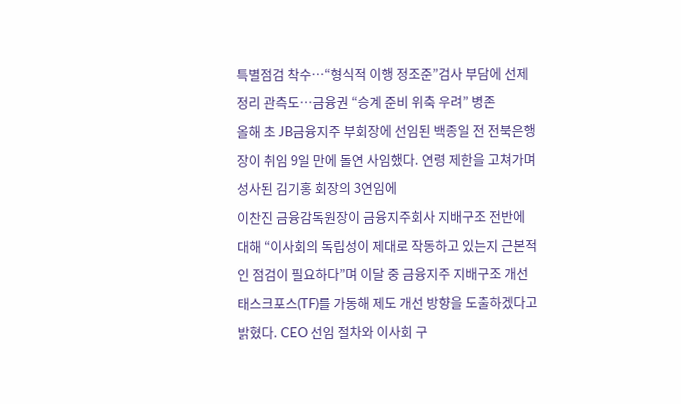특별점검 착수…“형식적 이행 정조준”검사 부담에 선제 정리 관측도…금융권 “승계 준비 위축 우려” 병존
올해 초 JB금융지주 부회장에 선임된 백종일 전 전북은행장이 취임 9일 만에 돌연 사임했다. 연령 제한을 고쳐가며 성사된 김기홍 회장의 3연임에
이찬진 금융감독원장이 금융지주회사 지배구조 전반에 대해 “이사회의 독립성이 제대로 작동하고 있는지 근본적인 점검이 필요하다”며 이달 중 금융지주 지배구조 개선 태스크포스(TF)를 가동해 제도 개선 방향을 도출하겠다고 밝혔다. CEO 선임 절차와 이사회 구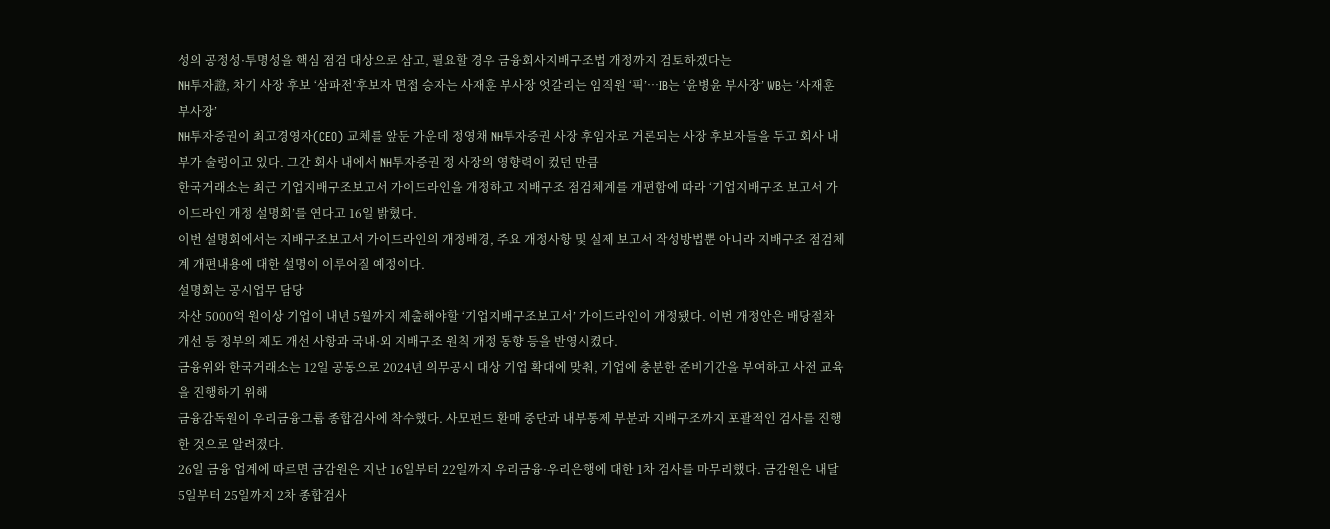성의 공정성·투명성을 핵심 점검 대상으로 삼고, 필요할 경우 금융회사지배구조법 개정까지 검토하겠다는
NH투자證, 차기 사장 후보 ‘삼파전’후보자 면접 승자는 사재훈 부사장 엇갈리는 임직원 ‘픽’…IB는 ‘윤병윤 부사장’ WB는 ‘사재훈 부사장’
NH투자증권이 최고경영자(CEO) 교체를 앞둔 가운데 정영채 NH투자증권 사장 후임자로 거론되는 사장 후보자들을 두고 회사 내부가 술렁이고 있다. 그간 회사 내에서 NH투자증권 정 사장의 영향력이 컸던 만큼
한국거래소는 최근 기업지배구조보고서 가이드라인을 개정하고 지배구조 점검체계를 개편함에 따라 ‘기업지배구조 보고서 가이드라인 개정 설명회’를 연다고 16일 밝혔다.
이번 설명회에서는 지배구조보고서 가이드라인의 개정배경, 주요 개정사항 및 실제 보고서 작성방법뿐 아니라 지배구조 점검체계 개편내용에 대한 설명이 이루어질 예정이다.
설명회는 공시업무 담당
자산 5000억 원이상 기업이 내년 5월까지 제출해야할 ‘기업지배구조보고서’ 가이드라인이 개정됐다. 이번 개정안은 배당절차 개선 등 정부의 제도 개선 사항과 국내·외 지배구조 원칙 개정 동향 등을 반영시켰다.
금융위와 한국거래소는 12일 공동으로 2024년 의무공시 대상 기업 확대에 맞춰, 기업에 충분한 준비기간을 부여하고 사전 교육을 진행하기 위해
금융감독원이 우리금융그룹 종합검사에 착수했다. 사모펀드 환매 중단과 내부통제 부분과 지배구조까지 포괄적인 검사를 진행한 것으로 알려졌다.
26일 금융 업계에 따르면 금감원은 지난 16일부터 22일까지 우리금융·우리은행에 대한 1차 검사를 마무리했다. 금감원은 내달 5일부터 25일까지 2차 종합검사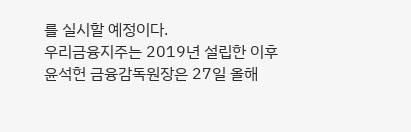를 실시할 예정이다.
우리금융지주는 2019년 설립한 이후
윤석헌 금융감독원장은 27일 올해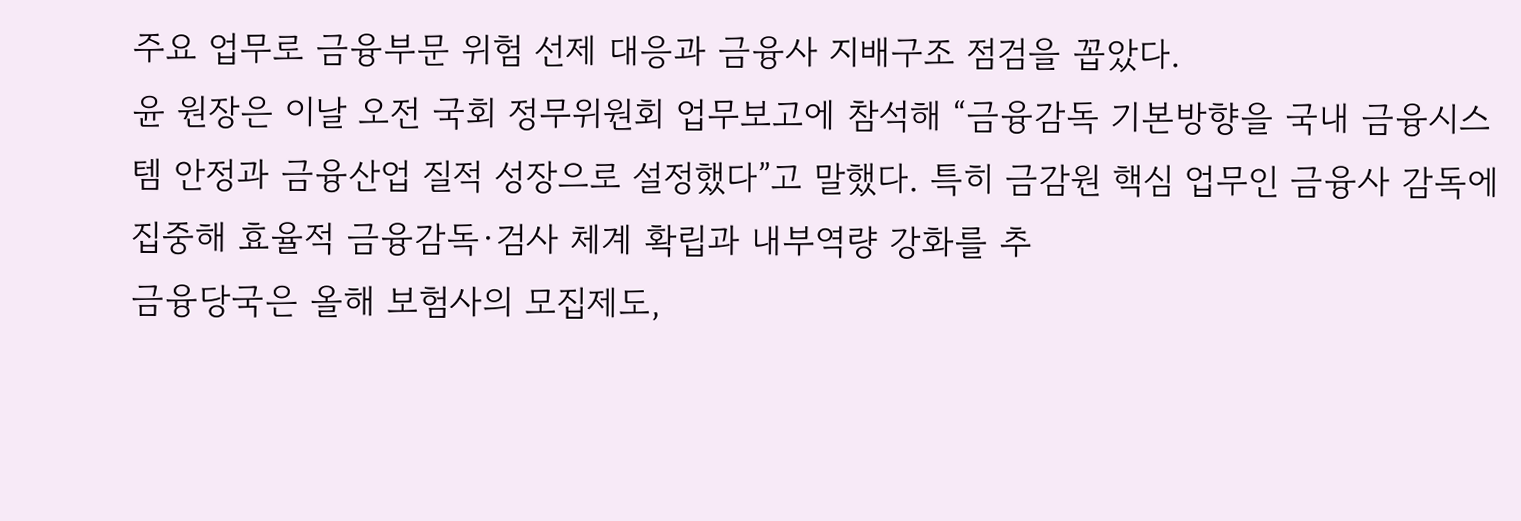주요 업무로 금융부문 위험 선제 대응과 금융사 지배구조 점검을 꼽았다.
윤 원장은 이날 오전 국회 정무위원회 업무보고에 참석해 “금융감독 기본방향을 국내 금융시스템 안정과 금융산업 질적 성장으로 설정했다”고 말했다. 특히 금감원 핵심 업무인 금융사 감독에 집중해 효율적 금융감독·검사 체계 확립과 내부역량 강화를 추
금융당국은 올해 보험사의 모집제도,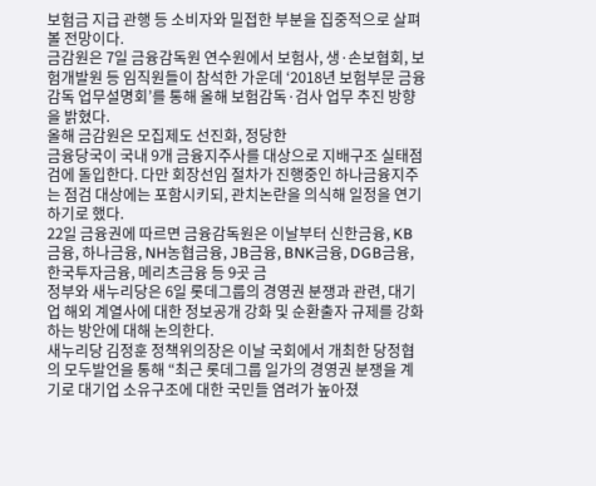보험금 지급 관행 등 소비자와 밀접한 부분을 집중적으로 살펴볼 전망이다.
금감원은 7일 금융감독원 연수원에서 보험사, 생·손보협회, 보험개발원 등 임직원들이 참석한 가운데 ‘2018년 보험부문 금융감독 업무설명회’를 통해 올해 보험감독·검사 업무 추진 방향을 밝혔다.
올해 금감원은 모집제도 선진화, 정당한
금융당국이 국내 9개 금융지주사를 대상으로 지배구조 실태점검에 돌입한다. 다만 회장선임 절차가 진행중인 하나금융지주는 점검 대상에는 포함시키되, 관치논란을 의식해 일정을 연기하기로 했다.
22일 금융권에 따르면 금융감독원은 이날부터 신한금융, KB금융, 하나금융, NH농협금융, JB금융, BNK금융, DGB금융, 한국투자금융, 메리츠금융 등 9곳 금
정부와 새누리당은 6일 롯데그룹의 경영권 분쟁과 관련, 대기업 해외 계열사에 대한 정보공개 강화 및 순환출자 규제를 강화하는 방안에 대해 논의한다.
새누리당 김정훈 정책위의장은 이날 국회에서 개최한 당정협의 모두발언을 통해 “최근 롯데그룹 일가의 경영권 분쟁을 계기로 대기업 소유구조에 대한 국민들 염려가 높아졌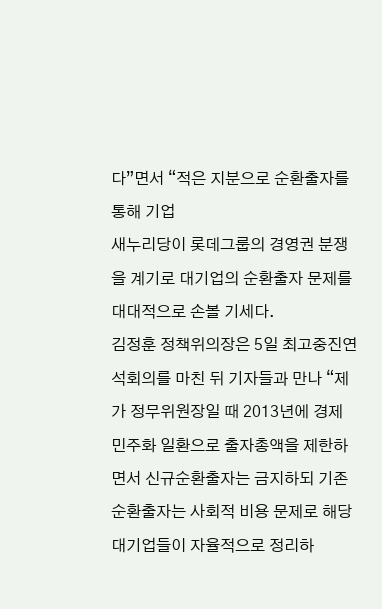다”면서 “적은 지분으로 순환출자를 통해 기업
새누리당이 롯데그룹의 경영권 분쟁을 계기로 대기업의 순환출자 문제를 대대적으로 손볼 기세다.
김정훈 정책위의장은 5일 최고중진연석회의를 마친 뒤 기자들과 만나 “제가 정무위원장일 때 2013년에 경제민주화 일환으로 출자총액을 제한하면서 신규순환출자는 금지하되 기존 순환출자는 사회적 비용 문제로 해당 대기업들이 자율적으로 정리하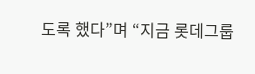도록 했다”며 “지금 롯데그룹